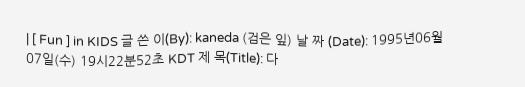| [ Fun ] in KIDS 글 쓴 이(By): kaneda (검은 잎) 날 짜 (Date): 1995년06월07일(수) 19시22분52초 KDT 제 목(Title): 다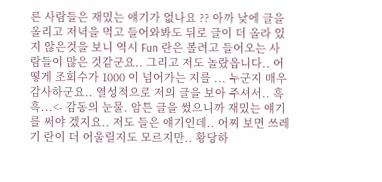른 사람들은 재밌는 얘기가 없나요 ?? 아까 낮에 글을 올리고 저녁을 먹고 들어와봐도 뒤로 글이 더 올라 있지 않은것을 보니 역시 Fun 란은 볼려고 들어오는 사람들이 많은 것같군요.. 그리고 저도 놀랐읍니다.. 어떻게 조회수가 1000 이 넘어가는 지를 ... 누군지 매우 감사하군요.. 열성적으로 저의 글을 보아 주셔서.. 흑흑...<- 감동의 눈물. 암튼 글을 썼으니까 재밌는 얘기를 써야 겠지요.. 저도 들은 얘기인데.. 어찌 보면 쓰레기 란이 더 어울릴지도 모르지만.. 황당하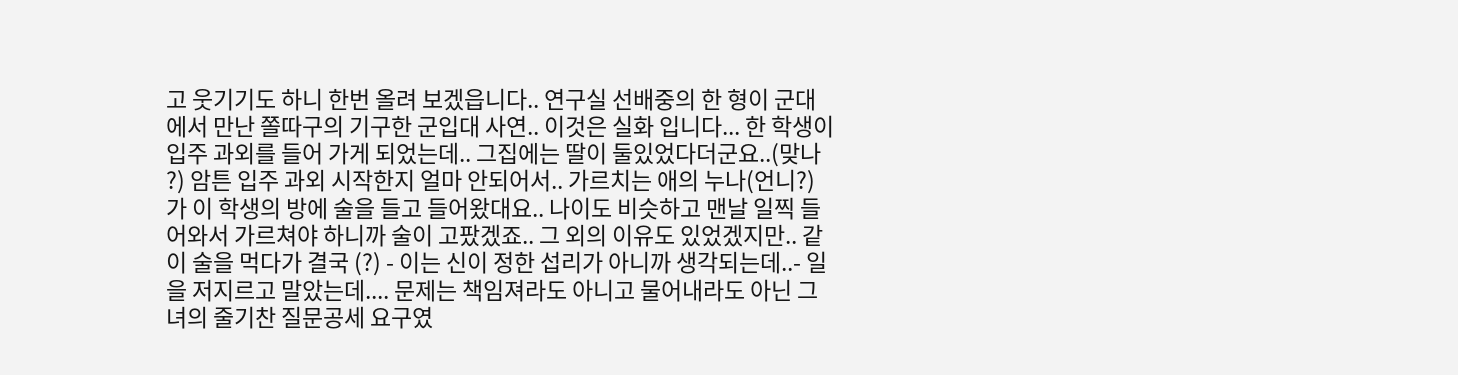고 웃기기도 하니 한번 올려 보겠읍니다.. 연구실 선배중의 한 형이 군대에서 만난 쫄따구의 기구한 군입대 사연.. 이것은 실화 입니다... 한 학생이 입주 과외를 들어 가게 되었는데.. 그집에는 딸이 둘있었다더군요..(맞나 ?) 암튼 입주 과외 시작한지 얼마 안되어서.. 가르치는 애의 누나(언니?) 가 이 학생의 방에 술을 들고 들어왔대요.. 나이도 비슷하고 맨날 일찍 들어와서 가르쳐야 하니까 술이 고팠겠죠.. 그 외의 이유도 있었겠지만.. 같이 술을 먹다가 결국 (?) - 이는 신이 정한 섭리가 아니까 생각되는데..- 일을 저지르고 말았는데.... 문제는 책임져라도 아니고 물어내라도 아닌 그녀의 줄기찬 질문공세 요구였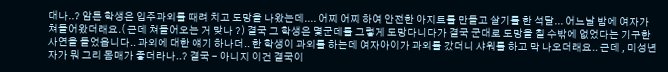대나..? 암튼 학생은 입주과외를 때려 치고 도망을 나왔는데.... 어찌 어찌 하여 안전한 아지트를 만들고 살기를 한 석달... 어느날 밤에 여자가 쳐들어왔더래요.( 근데 쳐들어오는 거 맞나 ?) 결국 그 학생은 몇군데를 그렇게 도망다니다가 결국 군대로 도망을 칠 수밖에 없었다는 기구한 사연을 들었읍니다.. 과외에 대한 얘기 하나더.. 한 학생이 과외를 하는데 여자아이가 과외를 갔더니 샤워를 하고 막 나오더래요.. 근데 , 미성년자가 뭐 그리 몸매가 좋더라나..? 결국 - 아니지 이건 결국이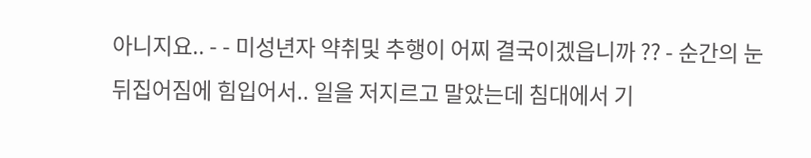아니지요.. - - 미성년자 약취및 추행이 어찌 결국이겠읍니까 ?? - 순간의 눈 뒤집어짐에 힘입어서.. 일을 저지르고 말았는데 침대에서 기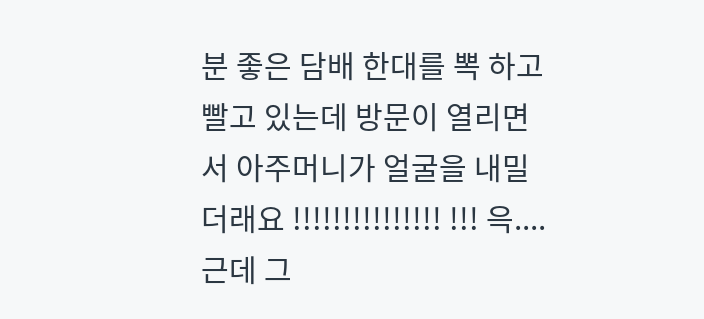분 좋은 담배 한대를 뽁 하고 빨고 있는데 방문이 열리면서 아주머니가 얼굴을 내밀더래요 !!!!!!!!!!!!!!! !!! 윽.... 근데 그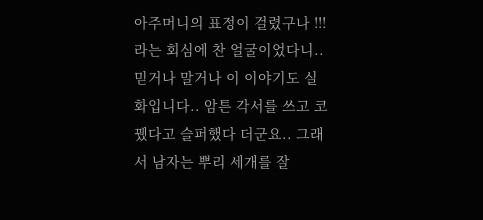아주머니의 표정이 걸렸구나 !!! 라는 회심에 찬 얼굴이었다니.. 믿거나 말거나 이 이야기도 실화입니다.. 암튼 각서를 쓰고 코뀄다고 슬퍼했다 더군요.. 그래서 남자는 뿌리 세개를 잘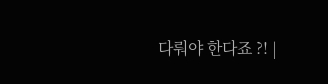다뤄야 한다죠 ?! |